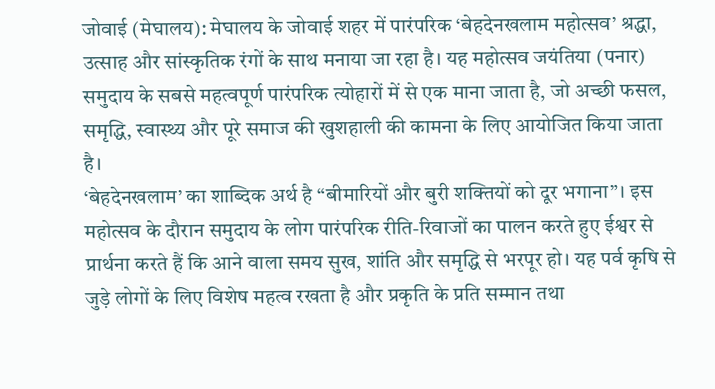जोवाई (मेघालय): मेघालय के जोवाई शहर में पारंपरिक ‘बेहदेनखलाम महोत्सव’ श्रद्धा, उत्साह और सांस्कृतिक रंगों के साथ मनाया जा रहा है। यह महोत्सव जयंतिया (पनार) समुदाय के सबसे महत्वपूर्ण पारंपरिक त्योहारों में से एक माना जाता है, जो अच्छी फसल, समृद्धि, स्वास्थ्य और पूरे समाज की खुशहाली की कामना के लिए आयोजित किया जाता है।
‘बेहदेनखलाम’ का शाब्दिक अर्थ है “बीमारियों और बुरी शक्तियों को दूर भगाना”। इस महोत्सव के दौरान समुदाय के लोग पारंपरिक रीति-रिवाजों का पालन करते हुए ईश्वर से प्रार्थना करते हैं कि आने वाला समय सुख, शांति और समृद्धि से भरपूर हो। यह पर्व कृषि से जुड़े लोगों के लिए विशेष महत्व रखता है और प्रकृति के प्रति सम्मान तथा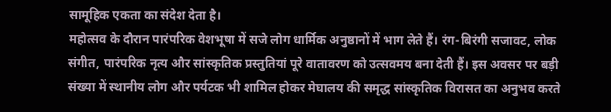सामूहिक एकता का संदेश देता है।
महोत्सव के दौरान पारंपरिक वेशभूषा में सजे लोग धार्मिक अनुष्ठानों में भाग लेते हैं। रंग-बिरंगी सजावट, लोक संगीत, पारंपरिक नृत्य और सांस्कृतिक प्रस्तुतियां पूरे वातावरण को उत्सवमय बना देती हैं। इस अवसर पर बड़ी संख्या में स्थानीय लोग और पर्यटक भी शामिल होकर मेघालय की समृद्ध सांस्कृतिक विरासत का अनुभव करते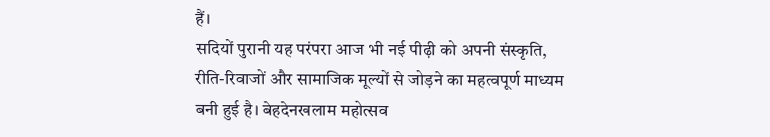हैं।
सदियों पुरानी यह परंपरा आज भी नई पीढ़ी को अपनी संस्कृति, रीति-रिवाजों और सामाजिक मूल्यों से जोड़ने का महत्वपूर्ण माध्यम बनी हुई है। बेहदेनखलाम महोत्सव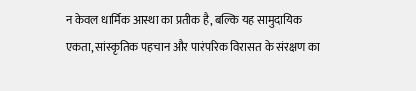न केवल धार्मिक आस्था का प्रतीक है, बल्कि यह सामुदायिक एकता, सांस्कृतिक पहचान और पारंपरिक विरासत के संरक्षण का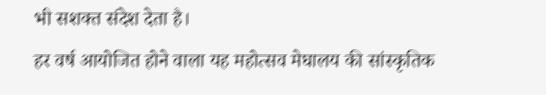भी सशक्त संदेश देता है।
हर वर्ष आयोजित होने वाला यह महोत्सव मेघालय की सांस्कृतिक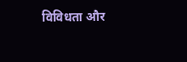विविधता और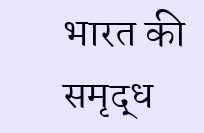भारत की समृद्ध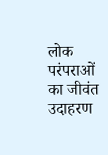लोक परंपराओं का जीवंत उदाहरण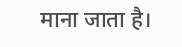माना जाता है।